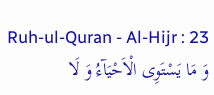Ruh-ul-Quran - Al-Hijr : 23
وَ مَا یَسْتَوِی الْاَحْیَآءُ وَ لَا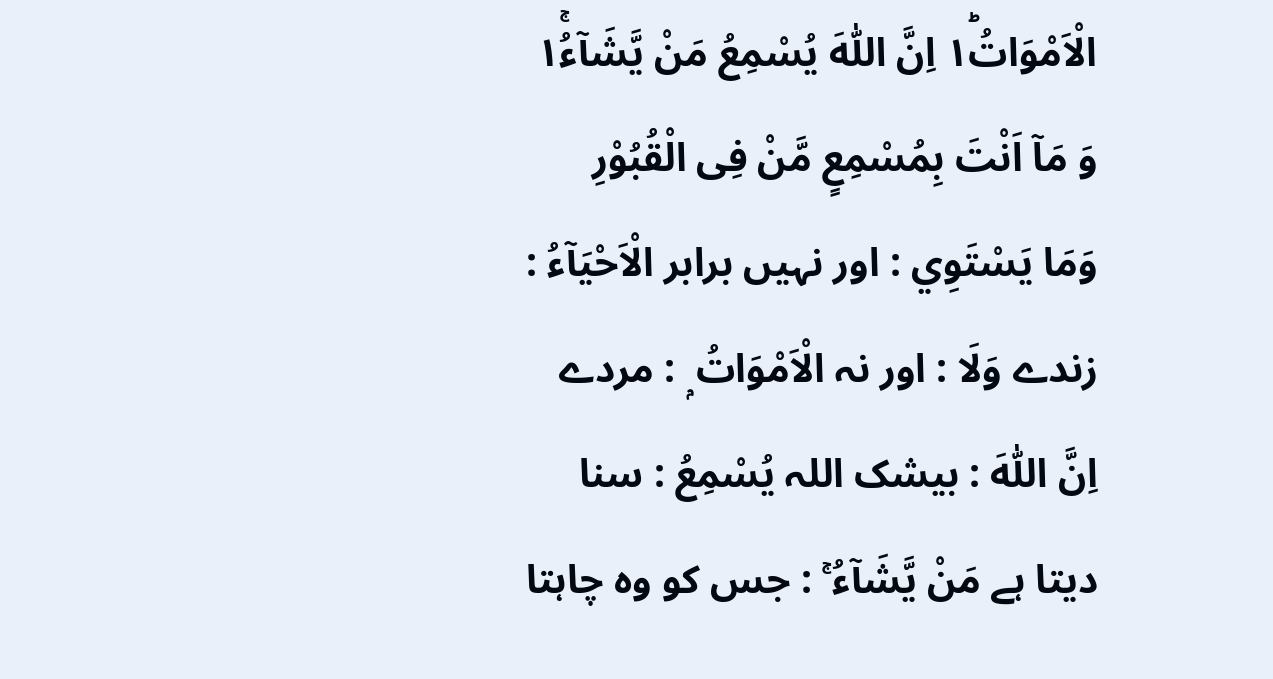الْاَمْوَاتُ١ؕ اِنَّ اللّٰهَ یُسْمِعُ مَنْ یَّشَآءُ١ۚ وَ مَاۤ اَنْتَ بِمُسْمِعٍ مَّنْ فِی الْقُبُوْرِ
وَمَا يَسْتَوِي : اور نہیں برابر الْاَحْيَآءُ : زندے وَلَا : اور نہ الْاَمْوَاتُ ۭ : مردے اِنَّ اللّٰهَ : بیشک اللہ يُسْمِعُ : سنا دیتا ہے مَنْ يَّشَآءُ ۚ : جس کو وہ چاہتا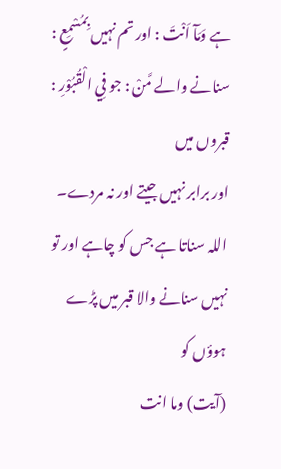ہے وَمَآ اَنْتَ : اور تم نہیں بِمُسْمِعٍ : سنانے والے مَّنْ : جو فِي الْقُبُوْرِ : قبروں میں
اور برابر نہیں جیتے اور نہ مردے۔ اللہ سناتا ہے جس کو چاہے اور تو نہیں سنانے والا قبر میں پڑے ہوؤں کو
(آیت) وما انت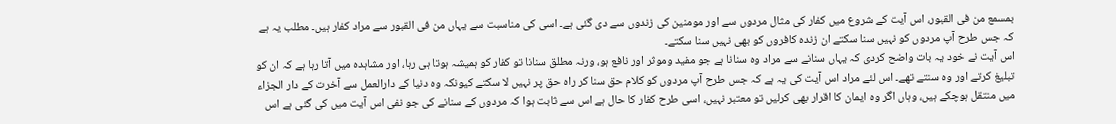بمسمع من فی القبور، اس آیت کے شروع میں کفار کی مثال مردوں سے اور مومنین کی زندوں سے دی گئی ہے۔ اسی کی مناسبت سے یہاں من فی القبور سے مراد کفار ہیں۔ مطلب یہ ہے کہ جس طرح آپ مردوں کو نہیں سنا سکتے ان زندہ کافروں کو بھی نہیں سنا سکتے۔
اس آیت نے خود یہ بات واضح کردی کہ یہاں سنانے سے مراد وہ سنانا ہے جو مفید وموثر اور نافع ہو، ورنہ مطلق سنانا تو کفار کو ہمیشہ ہوتا ہی رہا، اور مشاہدہ میں آتا رہا ہے کہ ان کو تبلیغ کرتے اور وہ سنتے تھے۔ اس لئے مراد اس آیت کی یہ ہے کہ جس طرح آپ مردوں کو کلام حق سنا کر راہ حق پر نہیں لا سکتے کیونکہ وہ دنیا کے دارالعمل سے آخرت کے دار الجزاء میں منتقل ہوچکے ہیں، وہاں اگر وہ ایمان کا اقرار بھی کرلیں تو معتبر نہیں، اسی طرح کفار کا حال ہے اس سے ثابت ہوا کہ مردوں کے سنانے کی جو نفی اس آیت میں کی گئی ہے اس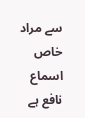سے مراد خاص اسماع نافع ہے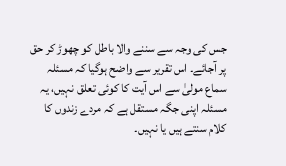جس کی وجہ سے سننے والا باطل کو چھوڑ کر حق پر آجائے۔ اس تقریر سے واضح ہوگیا کہ مسئلہ سماع مولیٰ سے اس آیت کا کوئی تعلق نہیں، یہ مسئلہ اپنی جگہ مستقل ہے کہ مردے زندوں کا کلام سنتے ہیں یا نہیں۔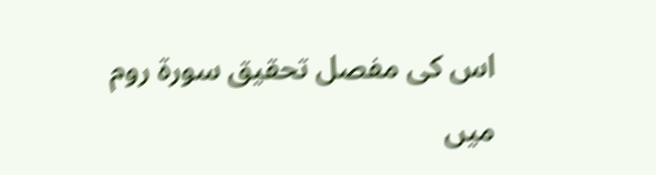اس کی مفصل تحقیق سورة روم میں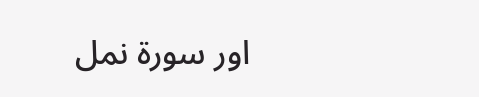اور سورة نمل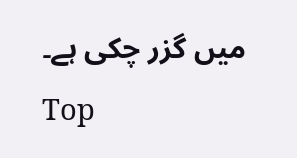میں گزر چکی ہے۔
Top